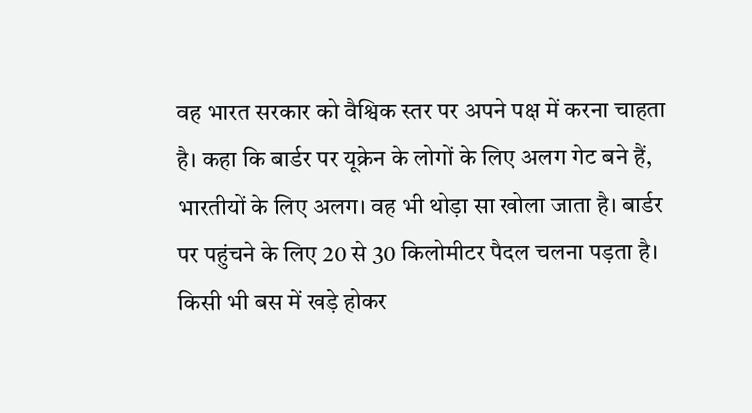वह भारत सरकार को वैश्विक स्तर पर अपने पक्ष में करना चाहता है। कहा कि बार्डर पर यूक्रेन के लोगों के लिए अलग गेट बने हैं, भारतीयों के लिए अलग। वह भी थोड़ा सा खोला जाता है। बार्डर पर पहुंचने के लिए 20 से 30 किलोमीटर पैदल चलना पड़ता है।
किसी भी बस में खड़े होकर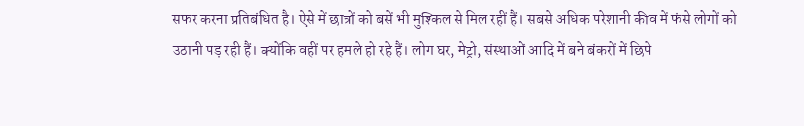सफर करना प्रतिबंधित है। ऐसे में छात्रों को बसें भी मुश्किल से मिल रहीं हैं। सबसे अधिक परेशानी कीव में फंसे लोगों को उठानी पड़ रही हैं। क्योंकि वहीं पर हमले हो रहे हैं। लोग घर, मेट्रो, संस्थाओं आदि में बने बंकरों में छिपे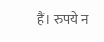हैं। रुपये न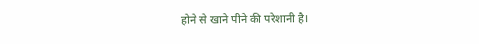होने से खाने पीने की परेशानी है।